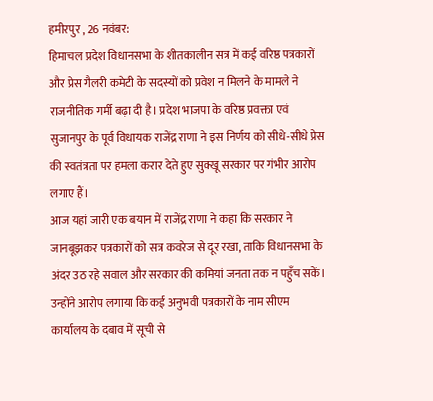हमीरपुर , 26 नवंबर:
हिमाचल प्रदेश विधानसभा के शीतकालीन सत्र में कई वरिष्ठ पत्रकारों और प्रेस गैलरी कमेटी के सदस्यों को प्रवेश न मिलने के मामले ने राजनीतिक गर्मी बढ़ा दी है। प्रदेश भाजपा के वरिष्ठ प्रवक्ता एवं सुजानपुर के पूर्व विधायक राजेंद्र राणा ने इस निर्णय को सीधे-सीधे प्रेस की स्वतंत्रता पर हमला करार देते हुए सुक्खू सरकार पर गंभीर आरोप लगाए हैं।
आज यहां जारी एक बयान में राजेंद्र राणा ने कहा कि सरकार ने जानबूझकर पत्रकारों को सत्र कवरेज से दूर रखा, ताकि विधानसभा के अंदर उठ रहे सवाल और सरकार की कमियां जनता तक न पहुँच सकें। उन्होंने आरोप लगाया कि कई अनुभवी पत्रकारों के नाम सीएम कार्यालय के दबाव में सूची से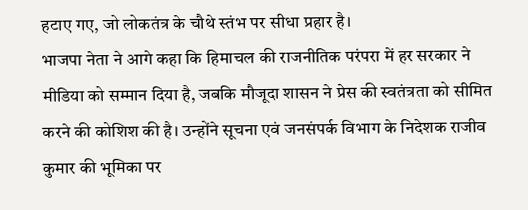हटाए गए, जो लोकतंत्र के चौथे स्तंभ पर सीधा प्रहार है।
भाजपा नेता ने आगे कहा कि हिमाचल की राजनीतिक परंपरा में हर सरकार ने मीडिया को सम्मान दिया है, जबकि मौजूदा शासन ने प्रेस की स्वतंत्रता को सीमित करने की कोशिश की है। उन्होंने सूचना एवं जनसंपर्क विभाग के निदेशक राजीव कुमार की भूमिका पर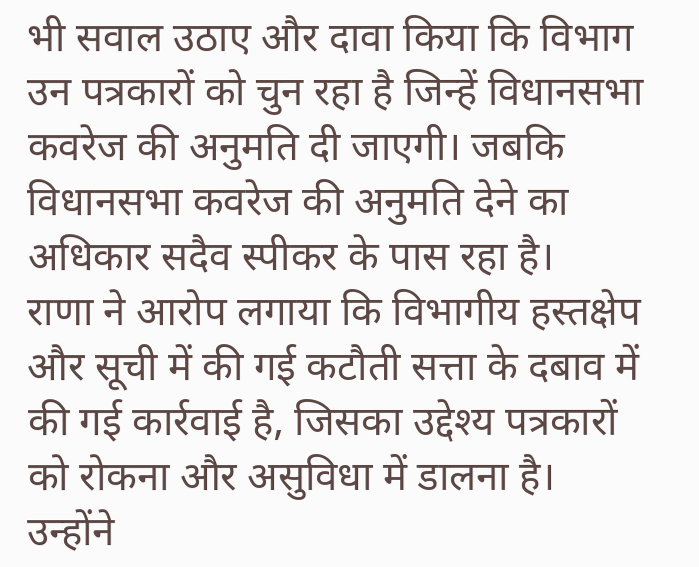भी सवाल उठाए और दावा किया कि विभाग उन पत्रकारों को चुन रहा है जिन्हें विधानसभा कवरेज की अनुमति दी जाएगी। जबकि विधानसभा कवरेज की अनुमति देने का अधिकार सदैव स्पीकर के पास रहा है।
राणा ने आरोप लगाया कि विभागीय हस्तक्षेप और सूची में की गई कटौती सत्ता के दबाव में की गई कार्रवाई है, जिसका उद्देश्य पत्रकारों को रोकना और असुविधा में डालना है। उन्होंने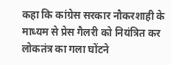कहा कि कांग्रेस सरकार नौकरशाही के माध्यम से प्रेस गैलरी को नियंत्रित कर लोकतंत्र का गला घोंटने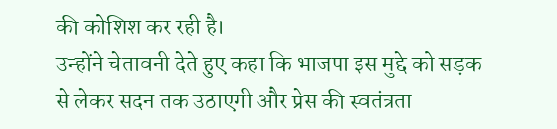की कोशिश कर रही है।
उन्होंने चेतावनी देते हुए कहा कि भाजपा इस मुद्दे को सड़क से लेकर सदन तक उठाएगी और प्रेस की स्वतंत्रता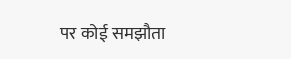पर कोई समझौता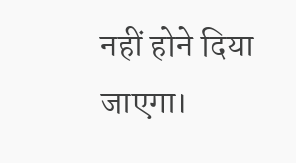नहीं होने दिया जाएगा।